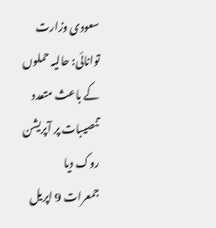سعودی وزارت توانائی: حالیہ حملوں کے باعث متعدد تنصیبات پر آپریشن روک دیا
جمعرات 9 اپریل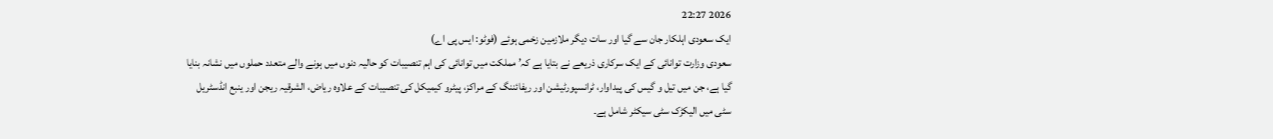2026 22:27
ایک سعودی اہلکار جان سے گیا اور سات دیگر ملازمین زخمی ہوئے (فوٹو: ایس پی اے)
سعودی وزارت توانائی کے ایک سرکاری ذریعے نے بتایا ہے کہ’ مملکت میں توانائی کی اہم تنصیبات کو حالیہ دنوں میں ہونے والے متعدد حملوں میں نشانہ بنایا گیا ہے، جن میں تیل و گیس کی پیداوار، ٹرانسپورٹیشن اور ریفائننگ کے مراکز، پیٹرو کیمیکل کی تنصیبات کے علاوہ ریاض، الشرقیہ ریجن اور ینبع انڈسٹریل سٹی میں الیکڑک سٹی سیکٹر شامل ہے۔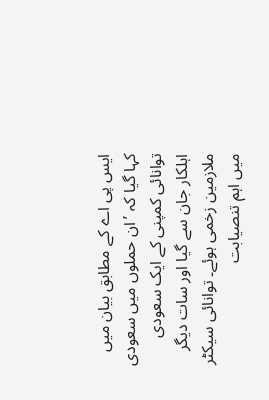ایس پی اے کے مطابق بیان میں کہا گیا کہ ’ان حملوں میں سعودی توانائی کمپنی کے ایک سعودی اہلکار جان سے گیا اور سات دیگر ملازمین زخمی ہوئے۔ توانائی سیکٹر میں اہم تنصیابت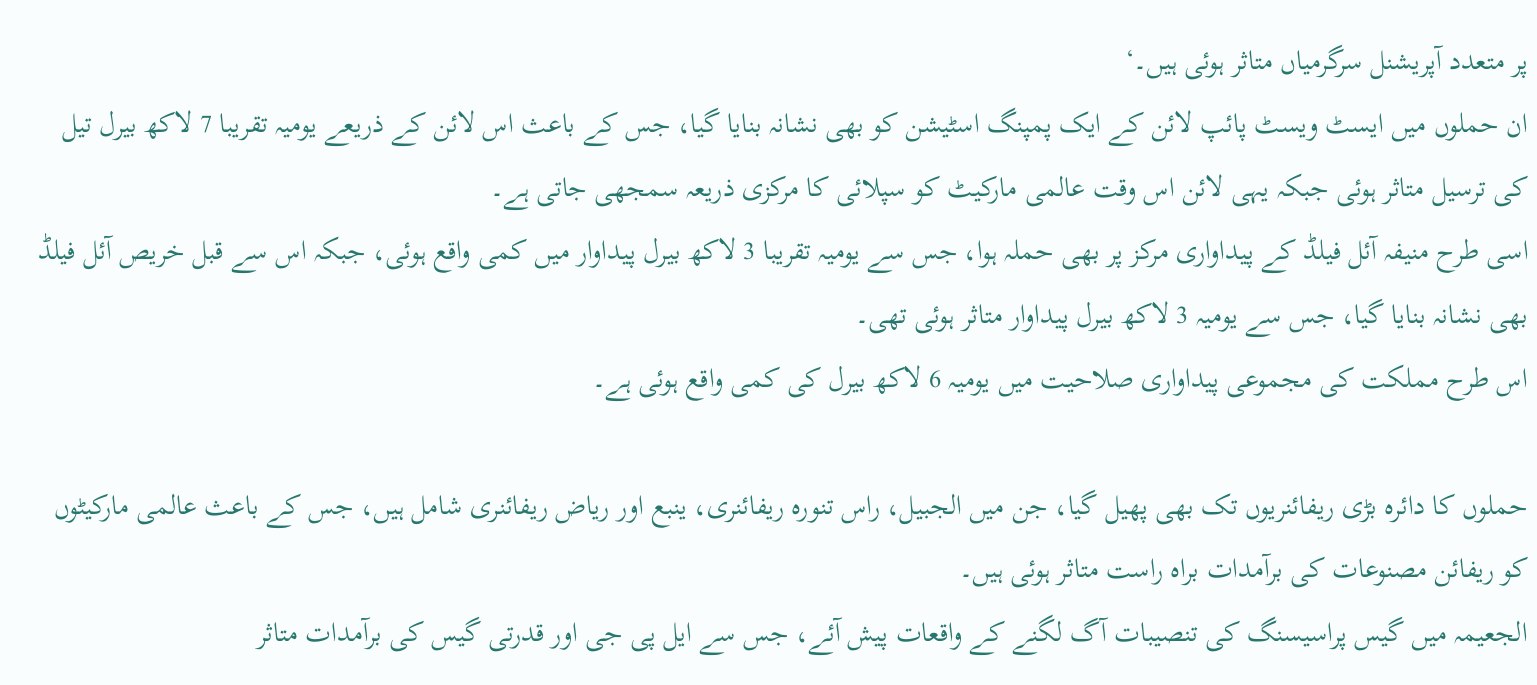پر متعدد آپریشنل سرگرمیاں متاثر ہوئی ہیں۔‘
ان حملوں میں ایسٹ ویسٹ پائپ لائن کے ایک پمپنگ اسٹیشن کو بھی نشانہ بنایا گیا، جس کے باعث اس لائن کے ذریعے یومیہ تقریبا 7 لاکھ بیرل تیل کی ترسیل متاثر ہوئی جبکہ یہی لائن اس وقت عالمی مارکیٹ کو سپلائی کا مرکزی ذریعہ سمجھی جاتی ہے۔
اسی طرح منیفہ آئل فیلڈ کے پیداواری مرکز پر بھی حملہ ہوا، جس سے یومیہ تقریبا 3 لاکھ بیرل پیداوار میں کمی واقع ہوئی، جبکہ اس سے قبل خریص آئل فیلڈ بھی نشانہ بنایا گیا، جس سے یومیہ 3 لاکھ بیرل پیداوار متاثر ہوئی تھی۔
اس طرح مملکت کی مجموعی پیداواری صلاحیت میں یومیہ 6 لاکھ بیرل کی کمی واقع ہوئی ہے۔

حملوں کا دائرہ بڑی ریفائنریوں تک بھی پھیل گیا، جن میں الجبیل، راس تنورہ ریفائنری، ینبع اور ریاض ریفائنری شامل ہیں، جس کے باعث عالمی مارکیٹوں کو ریفائن مصنوعات کی برآمدات براہ راست متاثر ہوئی ہیں۔
الجعیمہ میں گیس پراسیسنگ کی تنصیبات آگ لگنے کے واقعات پیش آئے، جس سے ایل پی جی اور قدرتی گیس کی برآمدات متاثر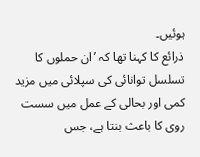ہوئیں۔
ذرائع کا کہنا تھا کہ ’ان حملوں کا تسلسل توانائی کی سپلائی میں مزید کمی اور بحالی کے عمل میں سست روی کا باعث بنتا ہے، جس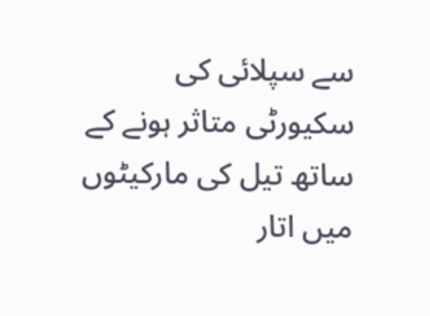سے سپلائی کی سکیورٹی متاثر ہونے کے ساتھ تیل کی مارکیٹوں میں اتار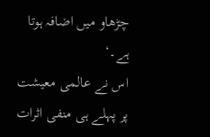چڑھاو میں اضافہ ہوتا ہے۔‘
اس نے عالمی معیشت پر پہلے ہی منفی اثرات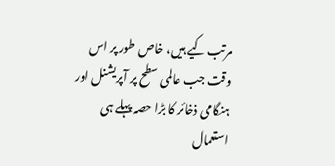مرتب کیے ہیں، خاص طور پر اس وقت جب عالمی سطح پر آپریشنل اور ہنگامی ذخائر کا بڑا حصہ پہلے ہی استعمال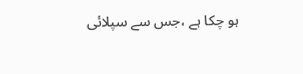ہو چکا ہے ،جس سے سپلائی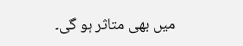میں بھی متاثر ہو گی۔